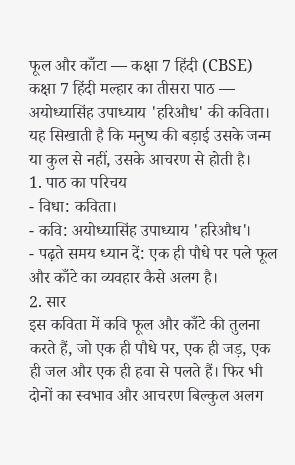फूल और काँटा — कक्षा 7 हिंदी (CBSE)
कक्षा 7 हिंदी मल्हार का तीसरा पाठ — अयोध्यासिंह उपाध्याय 'हरिऔध' की कविता। यह सिखाती है कि मनुष्य की बड़ाई उसके जन्म या कुल से नहीं, उसके आचरण से होती है।
1. पाठ का परिचय
- विधा: कविता।
- कवि: अयोध्यासिंह उपाध्याय 'हरिऔध'।
- पढ़ते समय ध्यान दें: एक ही पौधे पर पले फूल और काँटे का व्यवहार कैसे अलग है।
2. सार
इस कविता में कवि फूल और काँटे की तुलना करते हैं, जो एक ही पौधे पर, एक ही जड़, एक ही जल और एक ही हवा से पलते हैं। फिर भी दोनों का स्वभाव और आचरण बिल्कुल अलग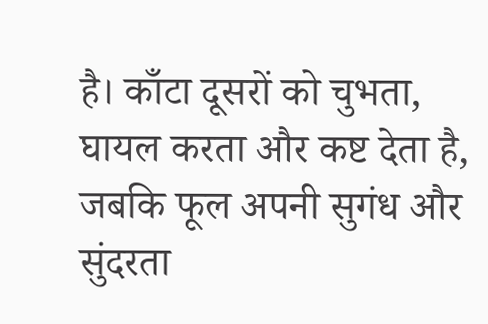है। काँटा दूसरों को चुभता, घायल करता और कष्ट देता है, जबकि फूल अपनी सुगंध और सुंदरता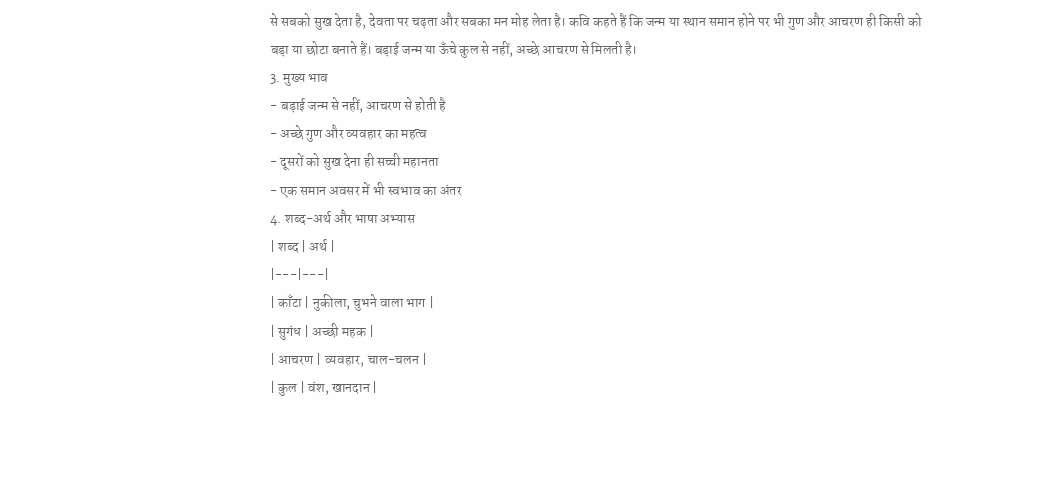से सबको सुख देता है, देवता पर चढ़ता और सबका मन मोह लेता है। कवि कहते हैं कि जन्म या स्थान समान होने पर भी गुण और आचरण ही किसी को बड़ा या छोटा बनाते हैं। बड़ाई जन्म या ऊँचे कुल से नहीं, अच्छे आचरण से मिलती है।
3. मुख्य भाव
- बड़ाई जन्म से नहीं, आचरण से होती है
- अच्छे गुण और व्यवहार का महत्व
- दूसरों को सुख देना ही सच्ची महानता
- एक समान अवसर में भी स्वभाव का अंतर
4. शब्द-अर्थ और भाषा अभ्यास
| शब्द | अर्थ |
|---|---|
| काँटा | नुकीला, चुभने वाला भाग |
| सुगंध | अच्छी महक |
| आचरण | व्यवहार, चाल-चलन |
| कुल | वंश, खानदान |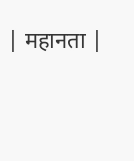| महानता |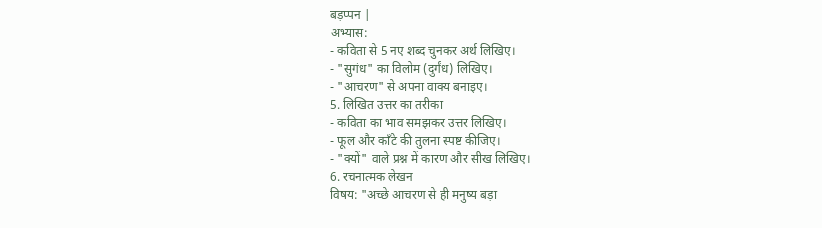बड़प्पन |
अभ्यास:
- कविता से 5 नए शब्द चुनकर अर्थ लिखिए।
- "सुगंध" का विलोम (दुर्गंध) लिखिए।
- "आचरण" से अपना वाक्य बनाइए।
5. लिखित उत्तर का तरीका
- कविता का भाव समझकर उत्तर लिखिए।
- फूल और काँटे की तुलना स्पष्ट कीजिए।
- "क्यों" वाले प्रश्न में कारण और सीख लिखिए।
6. रचनात्मक लेखन
विषय: "अच्छे आचरण से ही मनुष्य बड़ा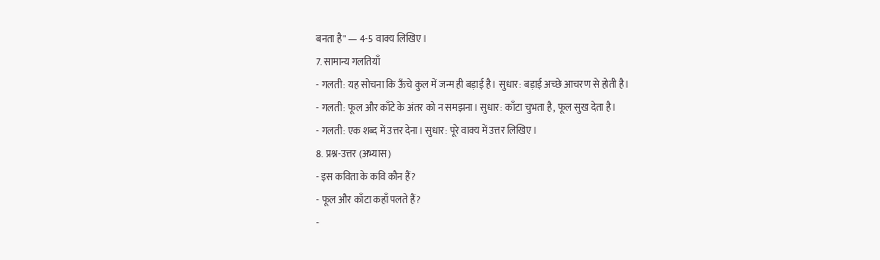बनता है" — 4-5 वाक्य लिखिए।
7. सामान्य गलतियाँ
- गलती: यह सोचना कि ऊँचे कुल में जन्म ही बड़ाई है। सुधार: बड़ाई अच्छे आचरण से होती है।
- गलती: फूल और काँटे के अंतर को न समझना। सुधार: काँटा चुभता है, फूल सुख देता है।
- गलती: एक शब्द में उत्तर देना। सुधार: पूरे वाक्य में उत्तर लिखिए।
8. प्रश्न-उत्तर (अभ्यास)
- इस कविता के कवि कौन हैं?
- फूल और काँटा कहाँ पलते हैं?
-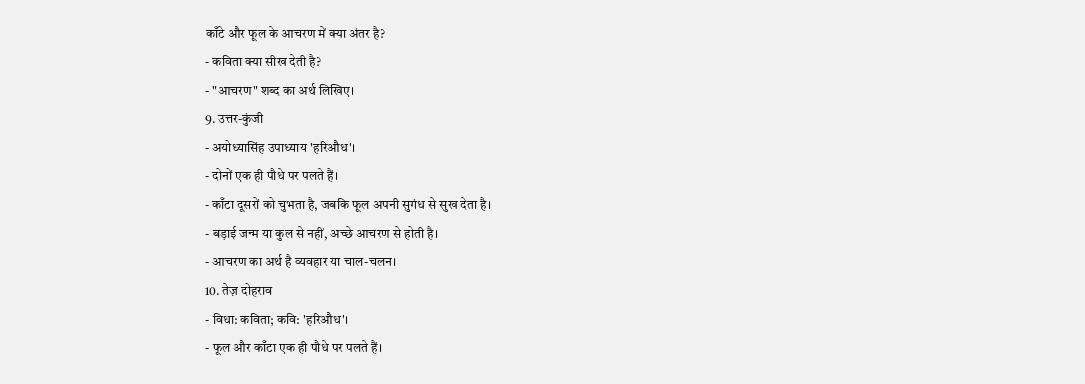काँटे और फूल के आचरण में क्या अंतर है?
- कविता क्या सीख देती है?
- "आचरण" शब्द का अर्थ लिखिए।
9. उत्तर-कुंजी
- अयोध्यासिंह उपाध्याय 'हरिऔध'।
- दोनों एक ही पौधे पर पलते हैं।
- काँटा दूसरों को चुभता है, जबकि फूल अपनी सुगंध से सुख देता है।
- बड़ाई जन्म या कुल से नहीं, अच्छे आचरण से होती है।
- आचरण का अर्थ है व्यवहार या चाल-चलन।
10. तेज़ दोहराव
- विधा: कविता; कवि: 'हरिऔध'।
- फूल और काँटा एक ही पौधे पर पलते हैं।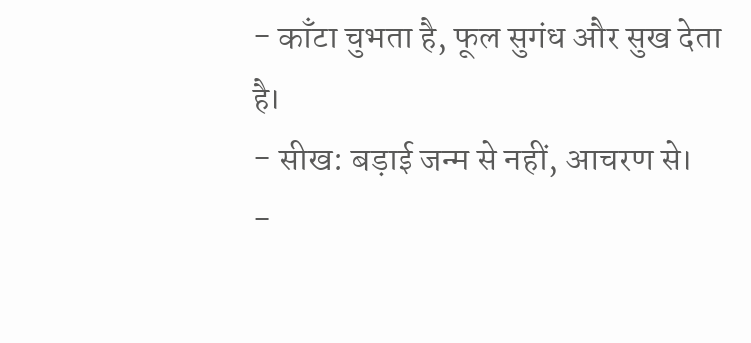- काँटा चुभता है, फूल सुगंध और सुख देता है।
- सीख: बड़ाई जन्म से नहीं, आचरण से।
-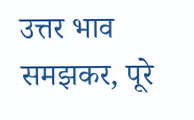उत्तर भाव समझकर, पूरे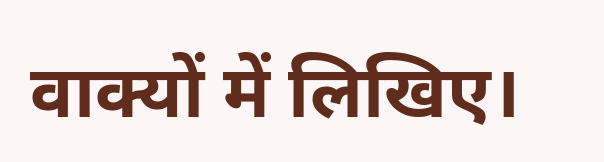वाक्यों में लिखिए।